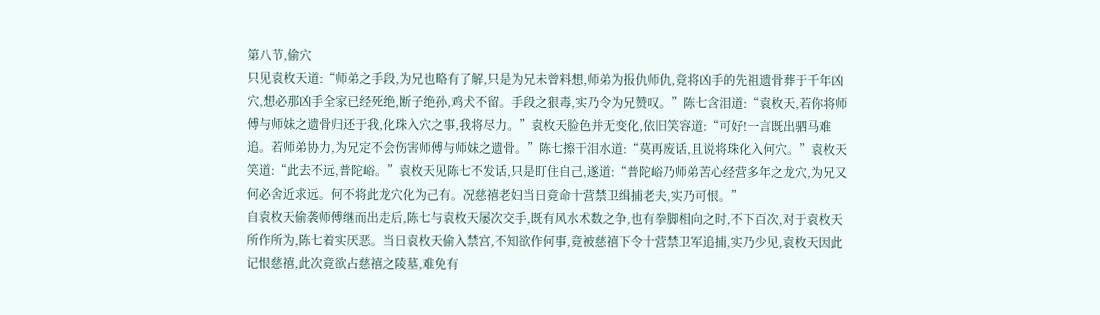第八节,偷穴
只见袁枚天道:“师弟之手段,为兄也略有了解,只是为兄未曾料想,师弟为报仇师仇,竟将凶手的先祖遗骨葬于千年凶穴,想必那凶手全家已经死绝,断子绝孙,鸡犬不留。手段之狠毒,实乃令为兄赞叹。”陈七含泪道:“袁枚天,若你将师傅与师妹之遗骨归还于我,化珠入穴之事,我将尽力。”袁枚天脸色并无变化,依旧笑容道:“可好!一言既出驷马难追。若师弟协力,为兄定不会伤害师傅与师妹之遗骨。”陈七擦干泪水道:“莫再废话,且说将珠化入何穴。”袁枚天笑道:“此去不远,普陀峪。”袁枚天见陈七不发话,只是盯住自己,遂道:“普陀峪乃师弟苦心经营多年之龙穴,为兄又何必舍近求远。何不将此龙穴化为己有。况慈禧老妇当日竟命十营禁卫缉捕老夫,实乃可恨。”
自袁枚天偷袭师傅继而出走后,陈七与袁枚天屡次交手,既有风水术数之争,也有拳脚相向之时,不下百次,对于袁枚天所作所为,陈七着实厌恶。当日袁枚天偷入禁宫,不知欲作何事,竟被慈禧下令十营禁卫军追捕,实乃少见,袁枚天因此记恨慈禧,此次竟欲占慈禧之陵墓,难免有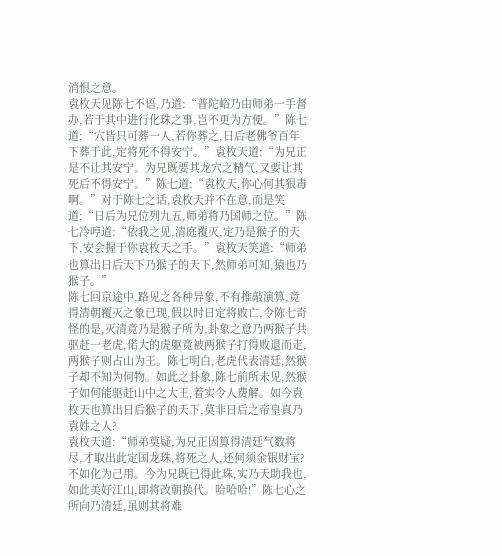消恨之意。
袁枚天见陈七不语,乃道:“普陀峪乃由师弟一手督办,若于其中进行化珠之事,岂不更为方便。”陈七道:“穴皆只可葬一人,若你葬之,日后老佛爷百年下葬于此,定将死不得安宁。”袁枚天道:“为兄正是不让其安宁。为兄既要其龙穴之精气,又要让其死后不得安宁。”陈七道:“袁枚天,你心何其狠毒啊。”对于陈七之话,袁枚天并不在意,而是笑道:“日后为兄位列九五,师弟将乃国师之位。”陈七冷哼道:“依我之见,清庭覆灭,定乃是猴子的天下,安会握于你袁枚天之手。”袁枚天笑道:“师弟也算出日后天下乃猴子的天下,然师弟可知,猿也乃猴子。”
陈七回京途中,路见之各种异象,不有推敲演算,竟得清朝覆灭之象已现,假以时日定将败亡,令陈七奇怪的是,灭清竟乃是猴子所为,卦象之意乃两猴子共驱赶一老虎,偌大的虎躯竟被两猴子打得败退而走,两猴子则占山为王。陈七明白,老虎代表清廷,然猴子却不知为何物。如此之卦象,陈七前所未见,然猴子如何能驱赶山中之大王,着实令人费解。如今袁枚天也算出日后猴子的天下,莫非日后之帝皇真乃袁姓之人?
袁枚天道:“师弟莫疑,为兄正因算得清廷气数将尽,才取出此定国龙珠,将死之人,还何须金银财宝?不如化为己用。今为兄既已得此珠,实乃天助我也,如此美好江山,即将改朝换代。哈哈哈!”陈七心之所向乃清廷,虽则其将难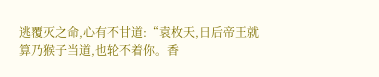逃覆灭之命,心有不甘道:“袁枚天,日后帝王就算乃猴子当道,也轮不着你。香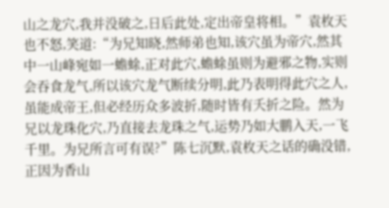山之龙穴,我并没破之,日后此处,定出帝皇将相。”袁枚天也不怒,笑道:“为兄知晓,然师弟也知,该穴虽为帝穴,然其中一山峰宛如一蟾蜍,正对此穴,蟾蜍虽则为避邪之物,实则会吞食龙气,所以该穴龙气断续分明,此乃表明得此穴之人,虽能成帝王,但必经历众多波折,随时皆有夭折之险。然为兄以龙珠化穴,乃直接去龙珠之气,运势乃如大鹏入天,一飞千里。为兄所言可有误?”陈七沉默,袁枚天之话的确没错,正因为香山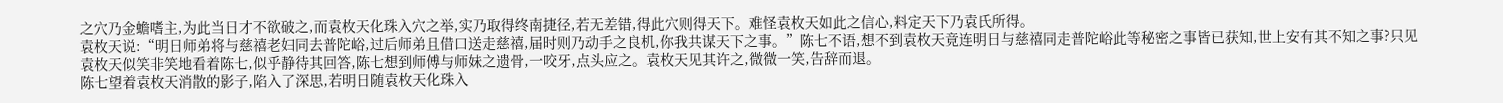之穴乃金蟾嗜主,为此当日才不欲破之,而袁枚天化珠入穴之举,实乃取得终南捷径,若无差错,得此穴则得天下。难怪袁枚天如此之信心,料定天下乃袁氏所得。
袁枚天说:“明日师弟将与慈禧老妇同去普陀峪,过后师弟且借口送走慈禧,届时则乃动手之良机,你我共谋天下之事。”陈七不语,想不到袁枚天竟连明日与慈禧同走普陀峪此等秘密之事皆已获知,世上安有其不知之事?只见袁枚天似笑非笑地看着陈七,似乎静待其回答,陈七想到师傅与师妹之遗骨,一咬牙,点头应之。袁枚天见其许之,微微一笑,告辞而退。
陈七望着袁枚天消散的影子,陷入了深思,若明日随袁枚天化珠入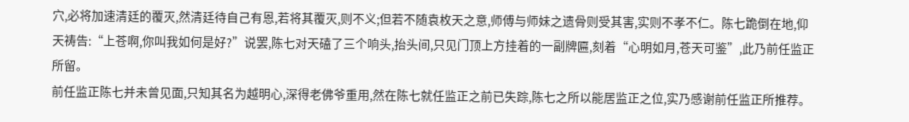穴,必将加速清廷的覆灭,然清廷待自己有恩,若将其覆灭,则不义;但若不随袁枚天之意,师傅与师妹之遗骨则受其害,实则不孝不仁。陈七跪倒在地,仰天祷告:“上苍啊,你叫我如何是好?”说罢,陈七对天磕了三个响头,抬头间,只见门顶上方挂着的一副牌匾,刻着“心明如月,苍天可鉴”,此乃前任监正所留。
前任监正陈七并未曾见面,只知其名为越明心,深得老佛爷重用,然在陈七就任监正之前已失踪,陈七之所以能居监正之位,实乃感谢前任监正所推荐。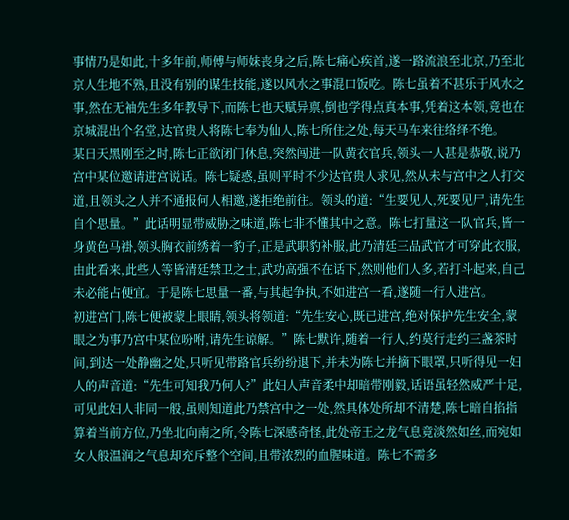事情乃是如此,十多年前,师傅与师妹丧身之后,陈七痛心疾首,遂一路流浪至北京,乃至北京人生地不熟,且没有别的谋生技能,遂以风水之事混口饭吃。陈七虽着不甚乐于风水之事,然在无袖先生多年教导下,而陈七也天赋异禀,倒也学得点真本事,凭着这本领,竟也在京城混出个名堂,达官贵人将陈七奉为仙人,陈七所住之处,每天马车来往络绎不绝。
某日天黑刚至之时,陈七正欲闭门休息,突然闯进一队黄衣官兵,领头一人甚是恭敬,说乃宫中某位邀请进宫说话。陈七疑惑,虽则平时不少达官贵人求见,然从未与宫中之人打交道,且领头之人并不通报何人相邀,遂拒绝前往。领头的道:“生要见人,死要见尸,请先生自个思量。”此话明显带威胁之味道,陈七非不懂其中之意。陈七打量这一队官兵,皆一身黄色马褂,领头胸衣前绣着一豹子,正是武职豹补服,此乃清廷三品武官才可穿此衣服,由此看来,此些人等皆清廷禁卫之士,武功高强不在话下,然则他们人多,若打斗起来,自己未必能占便宜。于是陈七思量一番,与其起争执,不如进宫一看,遂随一行人进宫。
初进宫门,陈七便被蒙上眼睛,领头将领道:“先生安心,既已进宫,绝对保护先生安全,蒙眼之为事乃宫中某位吩咐,请先生谅解。”陈七默许,随着一行人,约莫行走约三盏茶时间,到达一处静幽之处,只听见带路官兵纷纷退下,并未为陈七并摘下眼罩,只听得见一妇人的声音道:“先生可知我乃何人?”此妇人声音柔中却暗带刚毅,话语虽轻然威严十足,可见此妇人非同一般,虽则知道此乃禁宫中之一处,然具体处所却不清楚,陈七暗自掐指算着当前方位,乃坐北向南之所,令陈七深感奇怪,此处帝王之龙气息竟淡然如丝,而宛如女人般温润之气息却充斥整个空间,且带浓烈的血腥味道。陈七不需多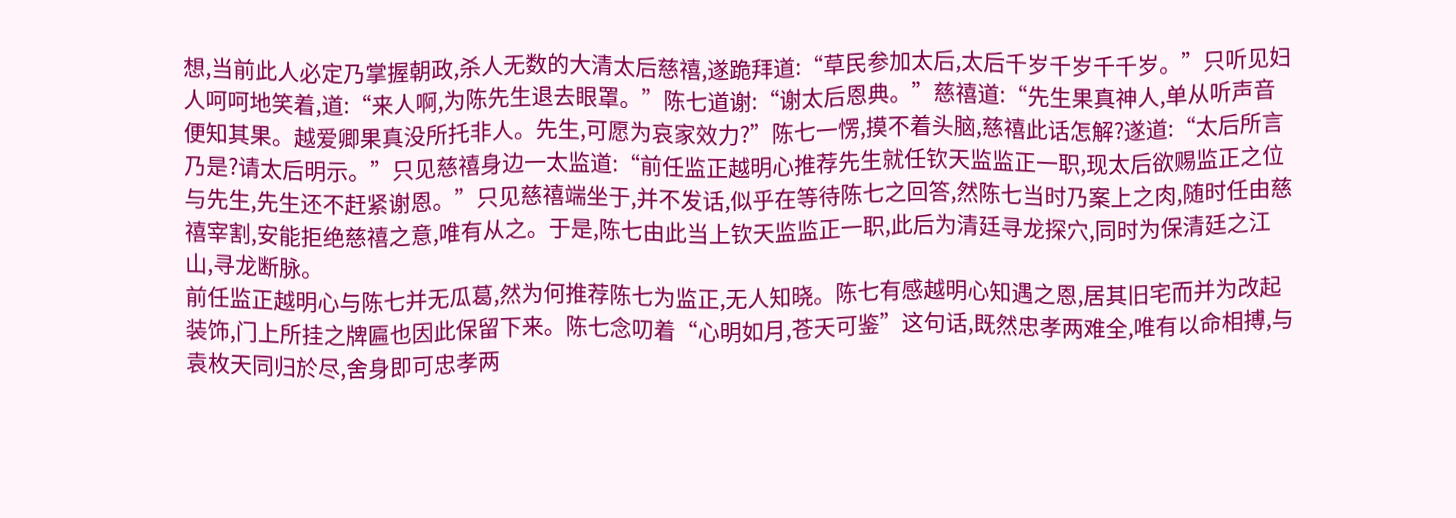想,当前此人必定乃掌握朝政,杀人无数的大清太后慈禧,遂跪拜道:“草民参加太后,太后千岁千岁千千岁。”只听见妇人呵呵地笑着,道:“来人啊,为陈先生退去眼罩。”陈七道谢:“谢太后恩典。”慈禧道:“先生果真神人,单从听声音便知其果。越爱卿果真没所托非人。先生,可愿为哀家效力?”陈七一愣,摸不着头脑,慈禧此话怎解?遂道:“太后所言乃是?请太后明示。”只见慈禧身边一太监道:“前任监正越明心推荐先生就任钦天监监正一职,现太后欲赐监正之位与先生,先生还不赶紧谢恩。”只见慈禧端坐于,并不发话,似乎在等待陈七之回答,然陈七当时乃案上之肉,随时任由慈禧宰割,安能拒绝慈禧之意,唯有从之。于是,陈七由此当上钦天监监正一职,此后为清廷寻龙探穴,同时为保清廷之江山,寻龙断脉。
前任监正越明心与陈七并无瓜葛,然为何推荐陈七为监正,无人知晓。陈七有感越明心知遇之恩,居其旧宅而并为改起装饰,门上所挂之牌匾也因此保留下来。陈七念叨着“心明如月,苍天可鉴”这句话,既然忠孝两难全,唯有以命相搏,与袁枚天同归於尽,舍身即可忠孝两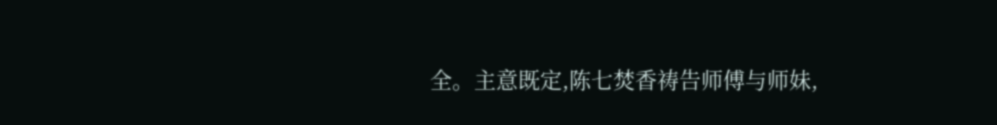全。主意既定,陈七焚香祷告师傅与师妹,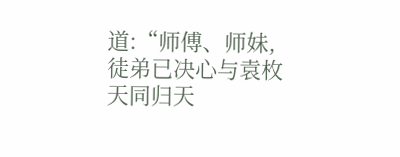道:“师傅、师妹,徒弟已决心与袁枚天同归天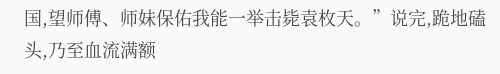国,望师傅、师妹保佑我能一举击毙袁枚天。”说完,跪地磕头,乃至血流满额